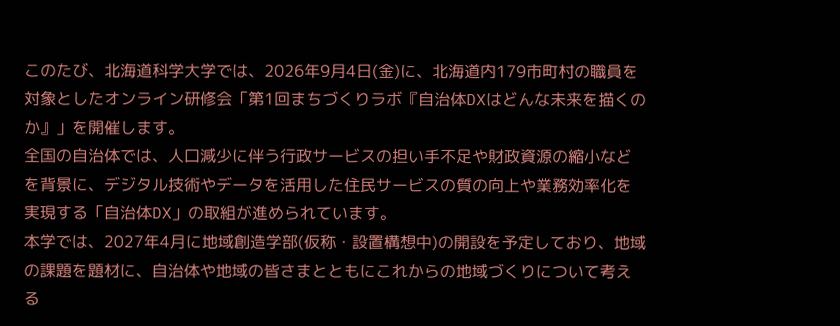このたび、北海道科学大学では、2026年9月4日(金)に、北海道内179市町村の職員を対象としたオンライン研修会「第1回まちづくりラボ『自治体DXはどんな未来を描くのか』」を開催します。
全国の自治体では、人口減少に伴う行政サービスの担い手不足や財政資源の縮小などを背景に、デジタル技術やデータを活用した住民サービスの質の向上や業務効率化を実現する「自治体DX」の取組が進められています。
本学では、2027年4月に地域創造学部(仮称・設置構想中)の開設を予定しており、地域の課題を題材に、自治体や地域の皆さまとともにこれからの地域づくりについて考える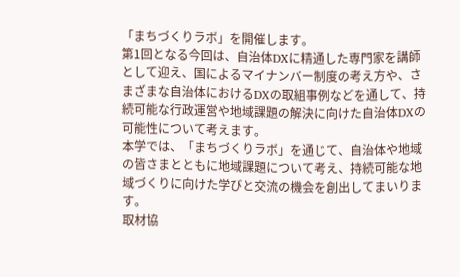「まちづくりラボ」を開催します。
第1回となる今回は、自治体DXに精通した専門家を講師として迎え、国によるマイナンバー制度の考え方や、さまざまな自治体におけるDXの取組事例などを通して、持続可能な行政運営や地域課題の解決に向けた自治体DXの可能性について考えます。
本学では、「まちづくりラボ」を通じて、自治体や地域の皆さまとともに地域課題について考え、持続可能な地域づくりに向けた学びと交流の機会を創出してまいります。
取材協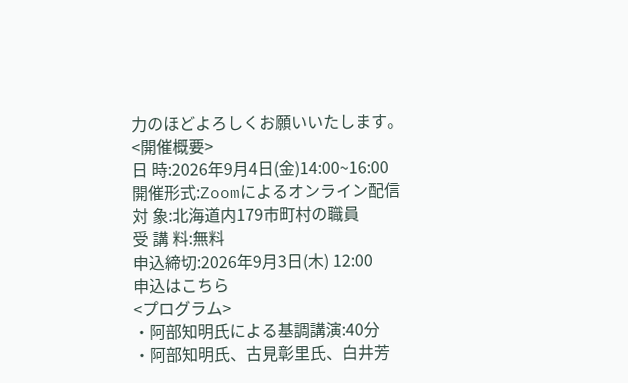力のほどよろしくお願いいたします。
<開催概要>
日 時:2026年9月4日(金)14:00~16:00
開催形式:Zoomによるオンライン配信
対 象:北海道内179市町村の職員
受 講 料:無料
申込締切:2026年9月3日(木) 12:00
申込はこちら
<プログラム>
・阿部知明氏による基調講演:40分
・阿部知明氏、古見彰里氏、白井芳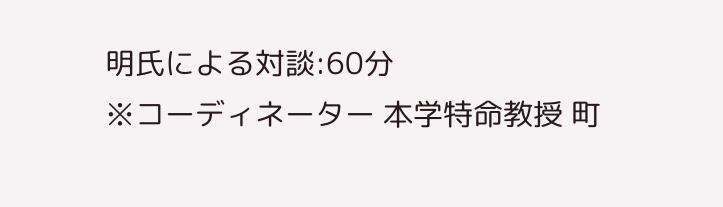明氏による対談:60分
※コーディネーター 本学特命教授 町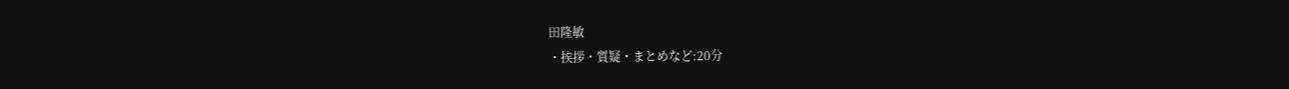田隆敏
・挨拶・質疑・まとめなど:20分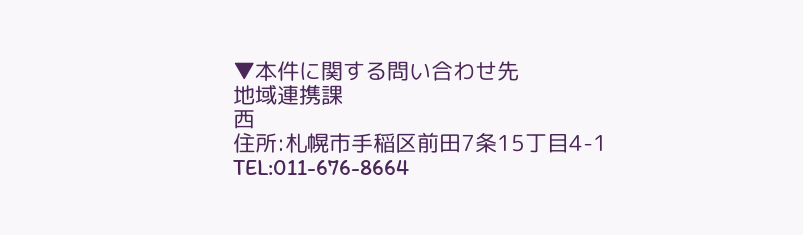▼本件に関する問い合わせ先
地域連携課
西
住所:札幌市手稲区前田7条15丁目4-1
TEL:011-676-8664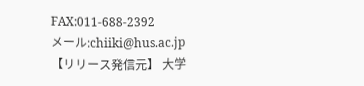FAX:011-688-2392
メール:chiiki@hus.ac.jp
【リリース発信元】 大学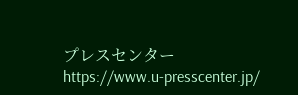プレスセンター
https://www.u-presscenter.jp/